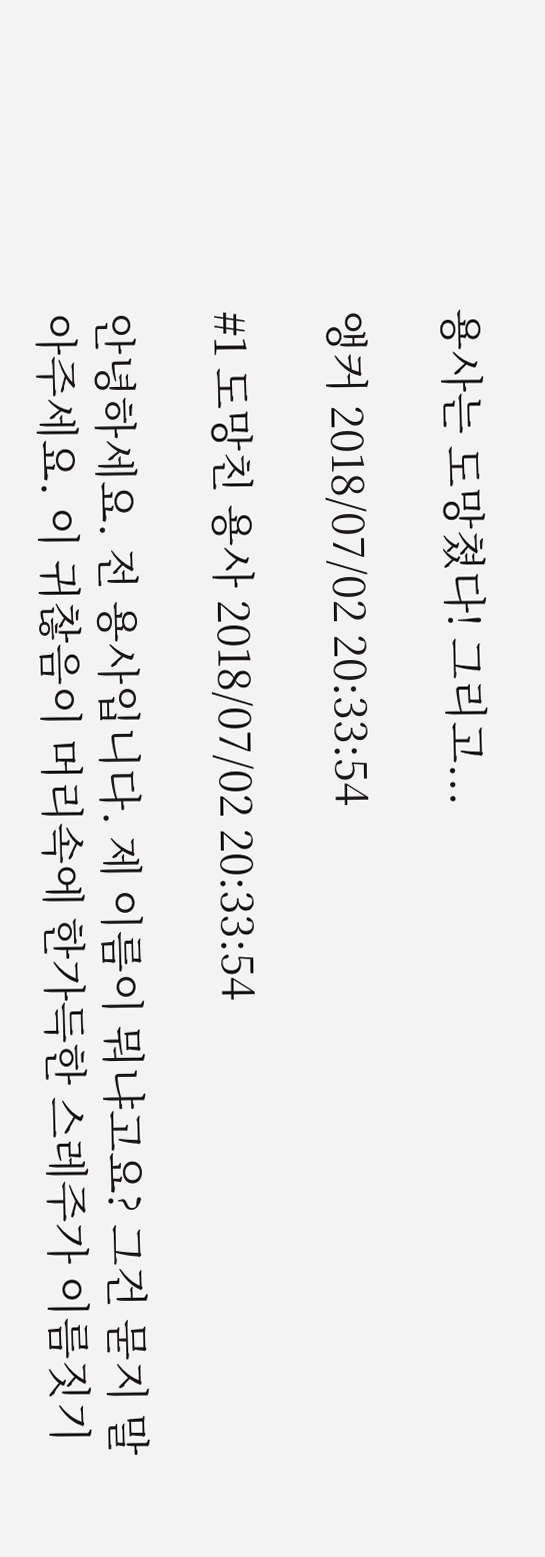용사는 도망쳤다! 그리고...

앵커 2018/07/02 20:33:54

#1 도망친 용사 2018/07/02 20:33:54

안녕하세요. 전 용사입니다. 제 이름이 뭐냐고요? 그건 묻지 말아주세요. 이 귀찮음이 머리속에 한가득한 스레주가 이름짓기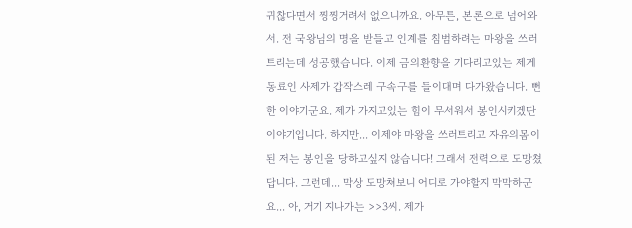귀찮다면서 찡찡거려서 없으니까요. 아무튼, 본론으로 넘어와서. 전 국왕님의 명을 받들고 인계를 침범하려는 마왕을 쓰러트리는데 성공했습니다. 이제 금의환향을 기다리고있는 제게 동료인 사제가 갑작스레 구속구를 들이대며 다가왔습니다. 뻔한 이야기군요. 제가 가지고있는 힘이 무서워서 봉인시키겠단 이야기입니다. 하지만... 이제야 마왕을 쓰러트리고 자유의몸이 된 저는 봉인을 당하고싶지 않습니다! 그래서 전력으로 도망쳤답니다. 그런데... 막상 도망쳐보니 어디로 가야할지 막막하군요... 아, 거기 지나가는 >>3씨. 제가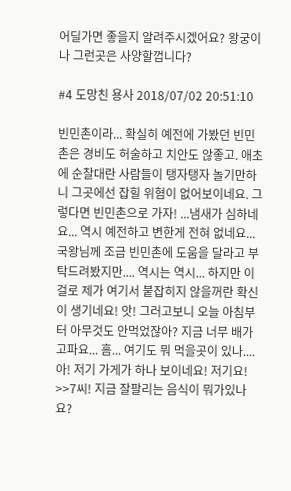어딜가면 좋을지 알려주시겠어요? 왕궁이나 그런곳은 사양할껍니다?

#4 도망친 용사 2018/07/02 20:51:10

빈민촌이라... 확실히 예전에 가봤던 빈민촌은 경비도 허술하고 치안도 않좋고. 애초에 순찰대란 사람들이 탱자탱자 놀기만하니 그곳에선 잡힐 위혐이 없어보이네요. 그렇다면 빈민촌으로 가자! ...냄새가 심하네요... 역시 예전하고 변한게 전혀 없네요... 국왕님께 조금 빈민촌에 도움을 달라고 부탁드려봤지만.... 역시는 역시... 하지만 이걸로 제가 여기서 붙잡히지 않을꺼란 확신이 생기네요! 앗! 그러고보니 오늘 아침부터 아무것도 안먹었잖아? 지금 너무 배가고파요... 흠... 여기도 뭐 먹을곳이 있나.... 아! 저기 가게가 하나 보이네요! 저기요! >>7씨! 지금 잘팔리는 음식이 뭐가있나요?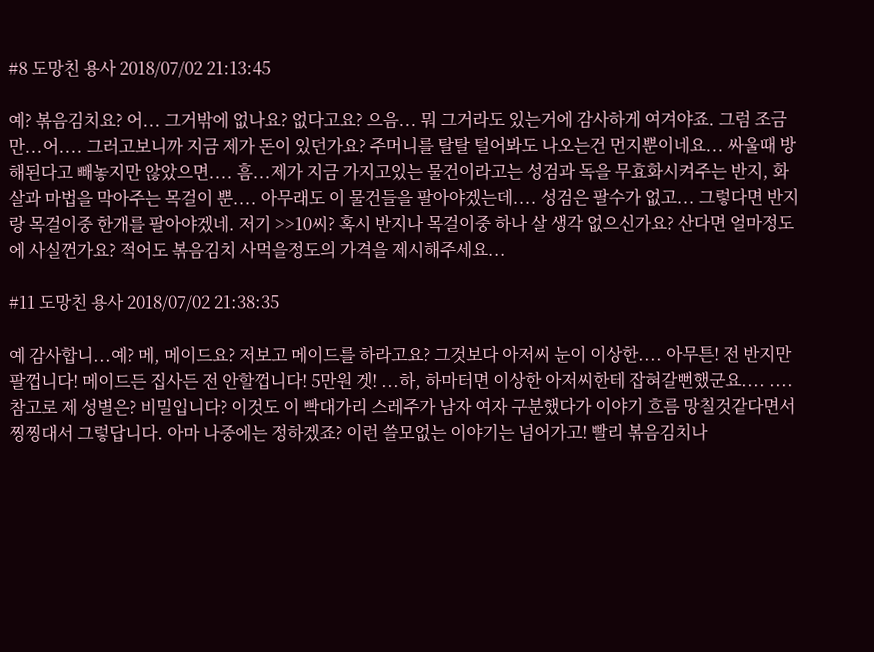#8 도망친 용사 2018/07/02 21:13:45

예? 볶음김치요? 어... 그거밖에 없나요? 없다고요? 으음... 뭐 그거라도 있는거에 감사하게 여겨야죠. 그럼 조금만...어.... 그러고보니까 지금 제가 돈이 있던가요? 주머니를 탈탈 털어봐도 나오는건 먼지뿐이네요... 싸울때 방해된다고 빼놓지만 않았으면.... 흠...제가 지금 가지고있는 물건이라고는 성검과 독을 무효화시켜주는 반지, 화살과 마법을 막아주는 목걸이 뿐.... 아무래도 이 물건들을 팔아야겠는데.... 성검은 팔수가 없고... 그렇다면 반지랑 목걸이중 한개를 팔아야겠네. 저기 >>10씨? 혹시 반지나 목걸이중 하나 살 생각 없으신가요? 산다면 얼마정도에 사실껀가요? 적어도 볶음김치 사먹을정도의 가격을 제시해주세요...

#11 도망친 용사 2018/07/02 21:38:35

예 감사합니...예? 메, 메이드요? 저보고 메이드를 하라고요? 그것보다 아저씨 눈이 이상한.... 아무튼! 전 반지만 팔껍니다! 메이드든 집사든 전 안할껍니다! 5만원 겟! ...하, 하마터면 이상한 아저씨한테 잡혀갈뻔했군요.... ....참고로 제 성별은? 비밀입니다? 이것도 이 빡대가리 스레주가 남자 여자 구분했다가 이야기 흐름 망칠것같다면서 찡찡대서 그렇답니다. 아마 나중에는 정하겠죠? 이런 쓸모없는 이야기는 넘어가고! 빨리 볶음김치나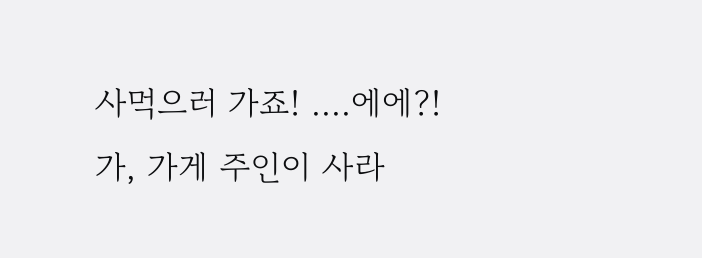사먹으러 가죠! ....에에?! 가, 가게 주인이 사라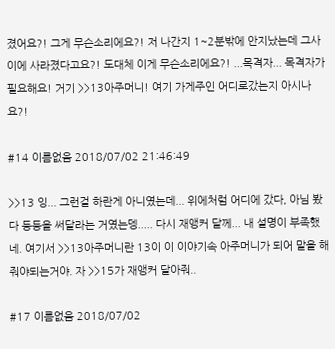졌어요?! 그게 무슨소리에요?! 저 나간지 1~2분밖에 안지났는데 그사이에 사라졌다고요?! 도대체 이게 무슨소리에요?! ...목격자... 목격자가 필요해요! 거기 >>13아주머니! 여기 가게주인 어디로갔는지 아시나요?!

#14 이름없음 2018/07/02 21:46:49

>>13 잉... 그런걸 하란게 아니였는데... 위에처럼 어디에 갔다, 아님 봤다 등등을 써달라는 거였는뎅..... 다시 재앵커 달께... 내 설명이 부족했네. 여기서 >>13아주머니란 13이 이 이야기속 아주머니가 되어 말을 해줘야되는거야. 자 >>15가 재앵커 달아줘..

#17 이름없음 2018/07/02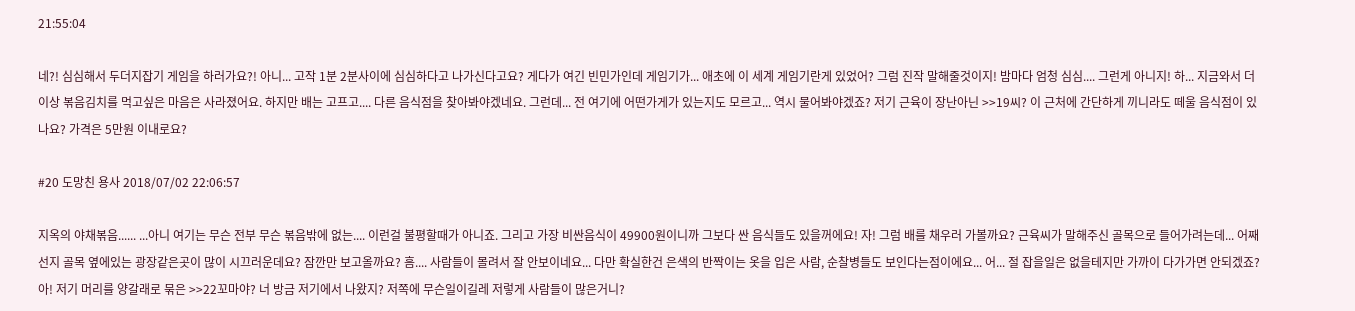21:55:04

네?! 심심해서 두더지잡기 게임을 하러가요?! 아니... 고작 1분 2분사이에 심심하다고 나가신다고요? 게다가 여긴 빈민가인데 게임기가... 애초에 이 세계 게임기란게 있었어? 그럼 진작 말해줄것이지! 밤마다 엄청 심심.... 그런게 아니지! 하... 지금와서 더이상 볶음김치를 먹고싶은 마음은 사라졌어요. 하지만 배는 고프고.... 다른 음식점을 찾아봐야겠네요. 그런데... 전 여기에 어떤가게가 있는지도 모르고... 역시 물어봐야겠죠? 저기 근육이 장난아닌 >>19씨? 이 근처에 간단하게 끼니라도 떼울 음식점이 있나요? 가격은 5만원 이내로요?

#20 도망친 용사 2018/07/02 22:06:57

지옥의 야채볶음...... ...아니 여기는 무슨 전부 무슨 볶음밖에 없는.... 이런걸 불평할때가 아니죠. 그리고 가장 비싼음식이 49900원이니까 그보다 싼 음식들도 있을꺼에요! 자! 그럼 배를 채우러 가볼까요? 근육씨가 말해주신 골목으로 들어가려는데... 어째선지 골목 옆에있는 광장같은곳이 많이 시끄러운데요? 잠깐만 보고올까요? 흠.... 사람들이 몰려서 잘 안보이네요... 다만 확실한건 은색의 반짝이는 옷을 입은 사람, 순찰병들도 보인다는점이에요... 어... 절 잡을일은 없을테지만 가까이 다가가면 안되겠죠? 아! 저기 머리를 양갈래로 묶은 >>22꼬마야? 너 방금 저기에서 나왔지? 저쪽에 무슨일이길레 저렇게 사람들이 많은거니?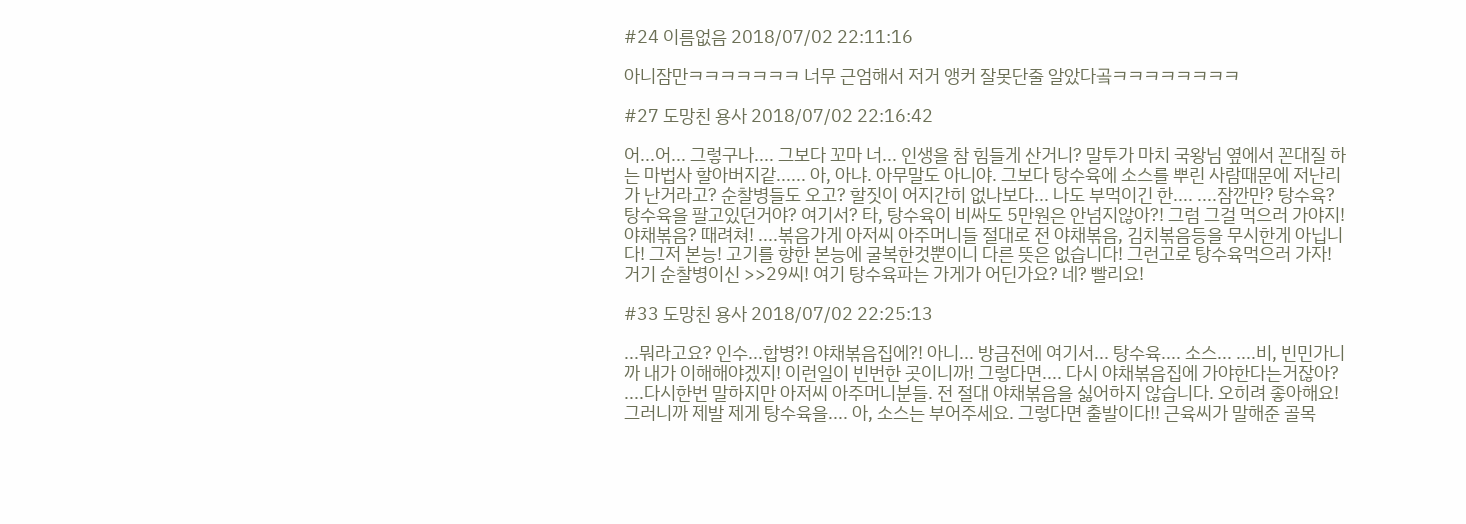#24 이름없음 2018/07/02 22:11:16

아니잠만ㅋㅋㅋㅋㅋㅋㅋ 너무 근엄해서 저거 앵커 잘못단줄 알았다곸ㅋㅋㅋㅋㅋㅋㅋㅋ

#27 도망친 용사 2018/07/02 22:16:42

어...어... 그렇구나.... 그보다 꼬마 너... 인생을 참 힘들게 산거니? 말투가 마치 국왕님 옆에서 꼰대질 하는 마법사 할아버지같...... 아, 아냐. 아무말도 아니야. 그보다 탕수육에 소스를 뿌린 사람때문에 저난리가 난거라고? 순찰병들도 오고? 할짓이 어지간히 없나보다... 나도 부먹이긴 한.... ....잠깐만? 탕수육? 탕수육을 팔고있던거야? 여기서? 타, 탕수육이 비싸도 5만원은 안넘지않아?! 그럼 그걸 먹으러 가야지! 야채볶음? 때려쳐! ....볶음가게 아저씨 아주머니들 절대로 전 야채볶음, 김치볶음등을 무시한게 아닙니다! 그저 본능! 고기를 향한 본능에 굴복한것뿐이니 다른 뜻은 없습니다! 그런고로 탕수육먹으러 가자! 거기 순찰병이신 >>29씨! 여기 탕수육파는 가게가 어딘가요? 네? 빨리요!

#33 도망친 용사 2018/07/02 22:25:13

...뭐라고요? 인수...합병?! 야채볶음집에?! 아니... 방금전에 여기서... 탕수육.... 소스... ....비, 빈민가니까 내가 이해해야겠지! 이런일이 빈번한 곳이니까! 그렇다면.... 다시 야채볶음집에 가야한다는거잖아? ....다시한번 말하지만 아저씨 아주머니분들. 전 절대 야채볶음을 싫어하지 않습니다. 오히려 좋아해요! 그러니까 제발 제게 탕수육을.... 아, 소스는 부어주세요. 그렇다면 출발이다!! 근육씨가 말해준 골목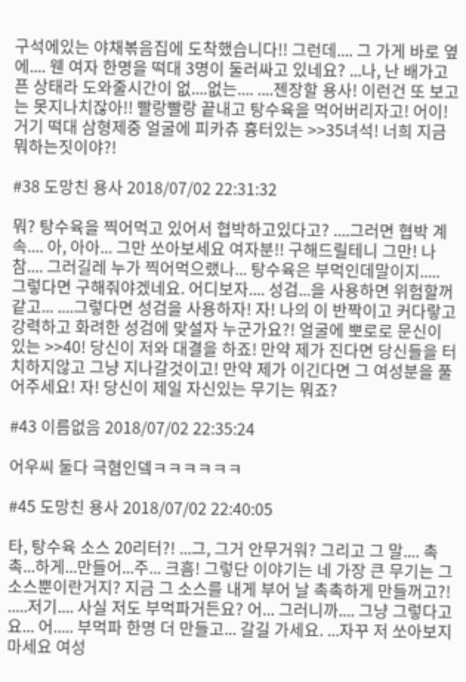구석에있는 야채볶음집에 도착했습니다!! 그런데.... 그 가게 바로 옆에.... 웬 여자 한명을 떡대 3명이 둘러싸고 있네요? ...나, 난 배가고픈 상태라 도와줄시간이 없....없는.... ....젠장할 용사! 이런건 또 보고는 못지나치잖아!! 빨랑빨랑 끝내고 탕수육을 먹어버리자고! 어이! 거기 떡대 삼형제중 얼굴에 피카츄 흉터있는 >>35녀석! 너희 지금 뭐하는짓이야?!

#38 도망친 용사 2018/07/02 22:31:32

뭐? 탕수육을 찍어먹고 있어서 협박하고있다고? ....그러면 협박 계속.... 아, 아아... 그만 쏘아보세요 여자분!! 구해드릴테니 그만! 나참.... 그러길레 누가 찍어먹으랬나... 탕수육은 부먹인데말이지..... 그렇다면 구해줘야겠네요. 어디보자.... 성검...을 사용하면 위험할꺼같고... ....그렇다면 성검을 사용하자! 자! 나의 이 반짝이고 커다랗고 강력하고 화려한 성검에 맞설자 누군가요?! 얼굴에 뽀로로 문신이 있는 >>40! 당신이 저와 대결을 하죠! 만약 제가 진다면 당신들을 터치하지않고 그냥 지나갈것이고! 만약 제가 이긴다면 그 여성분을 풀어주세요! 자! 당신이 제일 자신있는 무기는 뭐죠?

#43 이름없음 2018/07/02 22:35:24

어우씨 둘다 극혐인뎈ㅋㅋㅋㅋㅋㅋ

#45 도망친 용사 2018/07/02 22:40:05

타, 탕수육 소스 20리터?! ...그, 그거 안무거워? 그리고 그 말.... 촉촉...하게...만들어...주... 크흠! 그렇단 이야기는 네 가장 큰 무기는 그 소스뿐이란거지? 지금 그 소스를 내게 부어 날 촉촉하게 만들꺼고?! .....저기.... 사실 저도 부먹파거든요? 어... 그러니까.... 그냥 그렇다고요... 어..... 부먹파 한명 더 만들고... 갈길 가세요. ...자꾸 저 쏘아보지 마세요 여성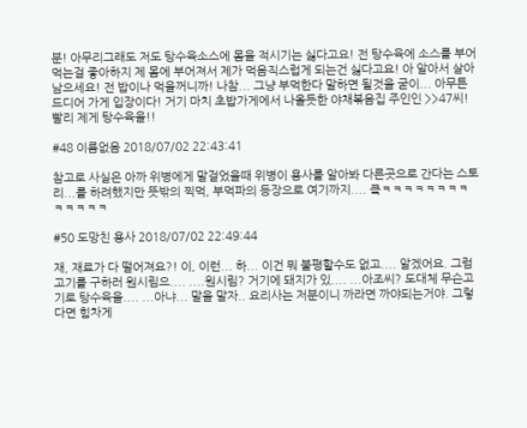분! 아무리그래도 저도 탕수육소스에 몸을 적시기는 싫다고요! 전 탕수육에 소스를 부어먹는걸 좋아하지 제 몸에 부어져서 제가 먹음직스럽게 되는건 싫다고요! 아 알아서 살아남으세요! 전 밥이나 먹을꺼니까! 나참... 그냥 부먹한다 말하면 될것을 굳이... 아무튼 드디어 가게 입장이다! 거기 마치 초밥가게에서 나올듯한 야채볶음집 주인인 >>47씨! 빨리 제게 탕수육을!!

#48 이름없음 2018/07/02 22:43:41

참고로 사실은 아까 위병에게 말걸었을때 위병이 용사를 알아봐 다른곳으로 간다는 스토리...를 하려했지만 뜻밖의 찍먹, 부먹파의 등장으로 여기까지.... 킄ㅋㅋㅋㅋㅋㅋㅋㅋㅋㅋㅋㅋㅋ

#50 도망친 용사 2018/07/02 22:49:44

재, 재료가 다 떨어져요?! 이, 이런... 하... 이건 뭐 불평할수도 없고.... 알겠어요. 그럼 고기를 구하러 원시림으.... ....원시림? 거기에 돼지가 있.... ...아조씨? 도대체 무슨고기로 탕수육을.... ...아냐... 말을 말자.. 요리사는 저분이니 까라면 까야되는거야. 그렇다면 힘차게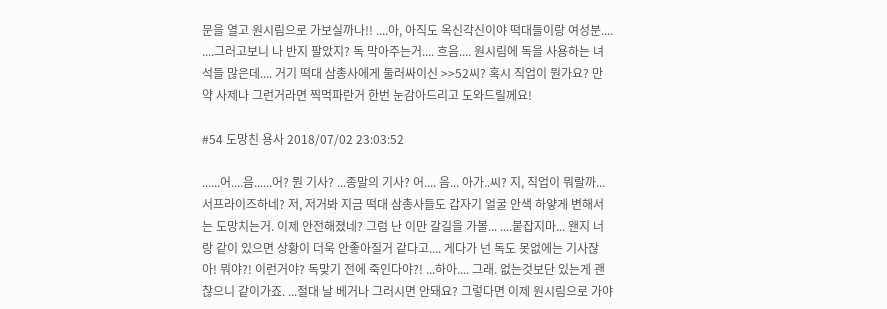문을 열고 원시림으로 가보실까나!! ....아, 아직도 옥신각신이야 떡대들이랑 여성분.... ....그러고보니 나 반지 팔았지? 독 막아주는거.... 흐음.... 원시림에 독을 사용하는 녀석들 많은데.... 거기 떡대 삼총사에게 둘러싸이신 >>52씨? 혹시 직업이 뭔가요? 만약 사제나 그런거라면 찍먹파란거 한번 눈감아드리고 도와드릴께요!

#54 도망친 용사 2018/07/02 23:03:52

......어....음......어? 뭔 기사? ...종말의 기사? 어.... 음... 아가..씨? 지, 직업이 뭐랄까... 서프라이즈하네? 저, 저거봐 지금 떡대 삼총사들도 갑자기 얼굴 안색 하얗게 변해서는 도망치는거. 이제 안전해졌네? 그럼 난 이만 갈길을 가볼... ....붙잡지마... 왠지 너랑 같이 있으면 상황이 더욱 안좋아질거 같다고.... 게다가 넌 독도 못없에는 기사잖아! 뭐야?! 이런거야? 독맞기 전에 죽인다야?! ...하아.... 그래. 없는것보단 있는게 괜찮으니 같이가죠. ...절대 날 베거나 그러시면 안돼요? 그렇다면 이제 원시림으로 가야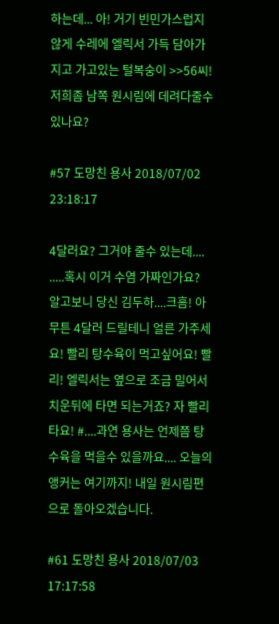하는데... 아! 거기 빈민가스럽지 않게 수레에 엘릭서 가득 담아가지고 가고있는 털복숭이 >>56씨! 저희좀 남쪽 원시림에 데려다줄수 있나요?

#57 도망친 용사 2018/07/02 23:18:17

4달러요? 그거야 줄수 있는데.... .....혹시 이거 수염 가짜인가요? 알고보니 당신 김두하....크흠! 아무튼 4달러 드릴테니 얼른 가주세요! 빨리 탕수육이 먹고싶어요! 빨리! 엘릭서는 옆으로 조금 밀어서 치운뒤에 타면 되는거죠? 자 빨리 타요! #....과연 용사는 언제쯤 탕수육을 먹을수 있을까요.... 오늘의 앵커는 여기까지! 내일 원시림편으로 돌아오겠습니다.

#61 도망친 용사 2018/07/03 17:17:58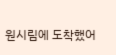원시림에 도착했어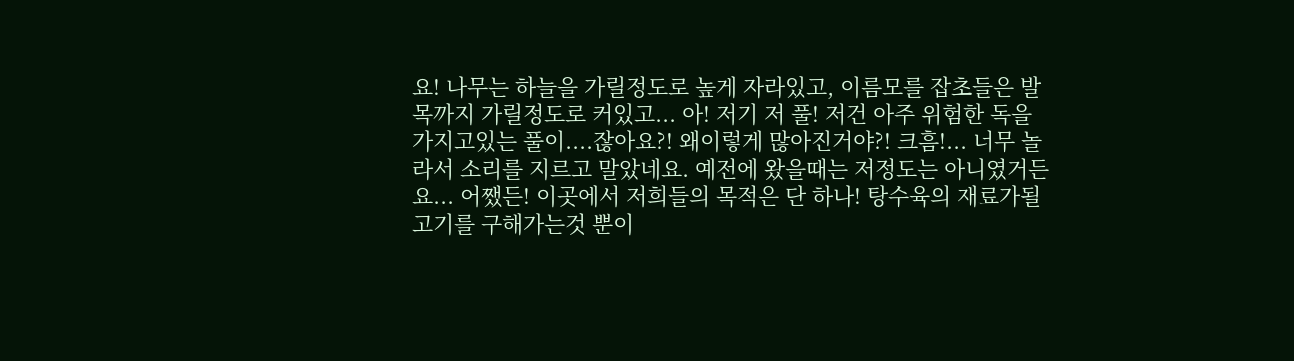요! 나무는 하늘을 가릴정도로 높게 자라있고, 이름모를 잡초들은 발목까지 가릴정도로 커있고... 아! 저기 저 풀! 저건 아주 위험한 독을 가지고있는 풀이....잖아요?! 왜이렇게 많아진거야?! 크흠!... 너무 놀라서 소리를 지르고 말았네요. 예전에 왔을때는 저정도는 아니였거든요... 어쨌든! 이곳에서 저희들의 목적은 단 하나! 탕수육의 재료가될 고기를 구해가는것 뿐이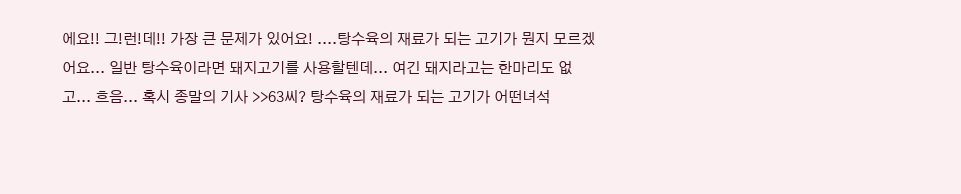에요!! 그!런!데!! 가장 큰 문제가 있어요! ....탕수육의 재료가 되는 고기가 뭔지 모르겠어요... 일반 탕수육이라면 돼지고기를 사용할텐데... 여긴 돼지라고는 한마리도 없고... 흐음... 혹시 종말의 기사 >>63씨? 탕수육의 재료가 되는 고기가 어떤녀석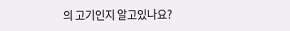의 고기인지 알고있나요?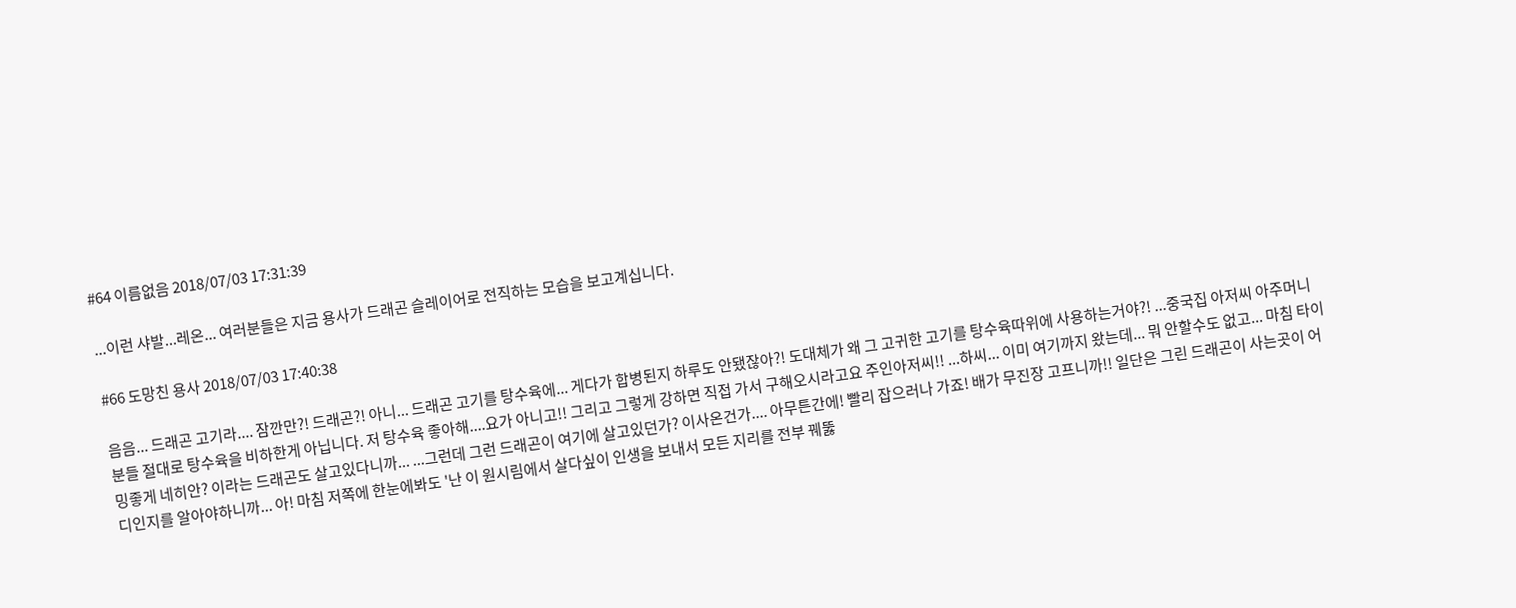#64 이름없음 2018/07/03 17:31:39

...이런 샤발...레온... 여러분들은 지금 용사가 드래곤 슬레이어로 전직하는 모습을 보고계십니다.

#66 도망친 용사 2018/07/03 17:40:38

음음... 드래곤 고기라.... 잠깐만?! 드래곤?! 아니... 드래곤 고기를 탕수육에... 게다가 합병된지 하루도 안됐잖아?! 도대체가 왜 그 고귀한 고기를 탕수육따위에 사용하는거야?! ...중국집 아저씨 아주머니분들 절대로 탕수육을 비하한게 아닙니다. 저 탕수육 좋아해....요가 아니고!! 그리고 그렇게 강하면 직접 가서 구해오시라고요 주인아저씨!! ...하씨... 이미 여기까지 왔는데... 뭐 안할수도 없고... 마침 타이밍좋게 네히안? 이라는 드래곤도 살고있다니까... ...그런데 그런 드래곤이 여기에 살고있던가? 이사온건가.... 아무튼간에! 빨리 잡으러나 가죠! 배가 무진장 고프니까!! 일단은 그린 드래곤이 사는곳이 어디인지를 알아야하니까... 아! 마침 저쪽에 한눈에봐도 '난 이 원시림에서 살다싶이 인생을 보내서 모든 지리를 전부 꿰뚫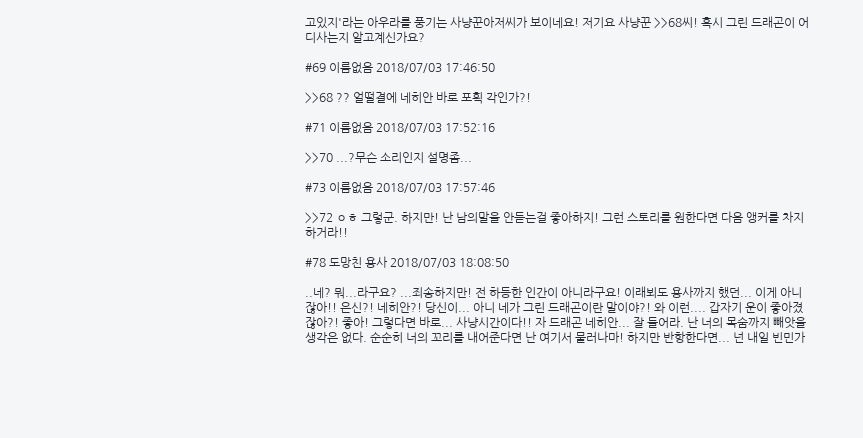고있지'라는 아우라를 풍기는 사냥꾼아저씨가 보이네요! 저기요 사냥꾼 >>68씨! 혹시 그린 드래곤이 어디사는지 알고계신가요?

#69 이름없음 2018/07/03 17:46:50

>>68 ?? 얼떨결에 네히안 바로 포획 각인가?!

#71 이름없음 2018/07/03 17:52:16

>>70 ...?무슨 소리인지 설명좀...

#73 이름없음 2018/07/03 17:57:46

>>72 ㅇㅎ 그렇군. 하지만! 난 남의말을 안듣는걸 좋아하지! 그런 스토리를 원한다면 다음 앵커를 차지하거라!!

#78 도망친 용사 2018/07/03 18:08:50

..네? 뭐...라구요? ...죄송하지만! 전 하등한 인간이 아니라구요! 이래뵈도 용사까지 했던... 이게 아니잖아!! 은신?! 네히안?! 당신이... 아니 네가 그린 드래곤이란 말이야?! 와 이런.... 갑자기 운이 좋아졌잖아?! 좋아! 그렇다면 바로... 사냥시간이다!! 자 드래곤 네히안... 잘 들어라. 난 너의 목숨까지 빼앗을 생각은 없다. 순순히 너의 꼬리를 내어준다면 난 여기서 물러나마! 하지만 반항한다면... 넌 내일 빈민가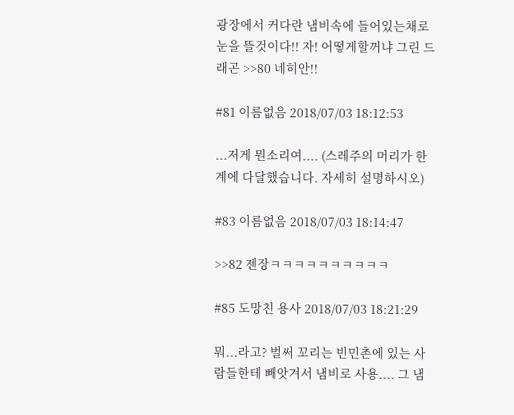광장에서 커다란 냄비속에 들어있는채로 눈을 뜰것이다!! 자! 어떻게할꺼냐 그린 드래곤 >>80 네히안!!

#81 이름없음 2018/07/03 18:12:53

...저게 뭔소리여.... (스레주의 머리가 한계에 다달했습니다. 자세히 설명하시오)

#83 이름없음 2018/07/03 18:14:47

>>82 젠장ㅋㅋㅋㅋㅋㅋㅋㅋㅋㅋ

#85 도망친 용사 2018/07/03 18:21:29

뭐...라고? 벌써 꼬리는 빈민촌에 있는 사람들한테 빼앗겨서 냄비로 사용.... 그 냄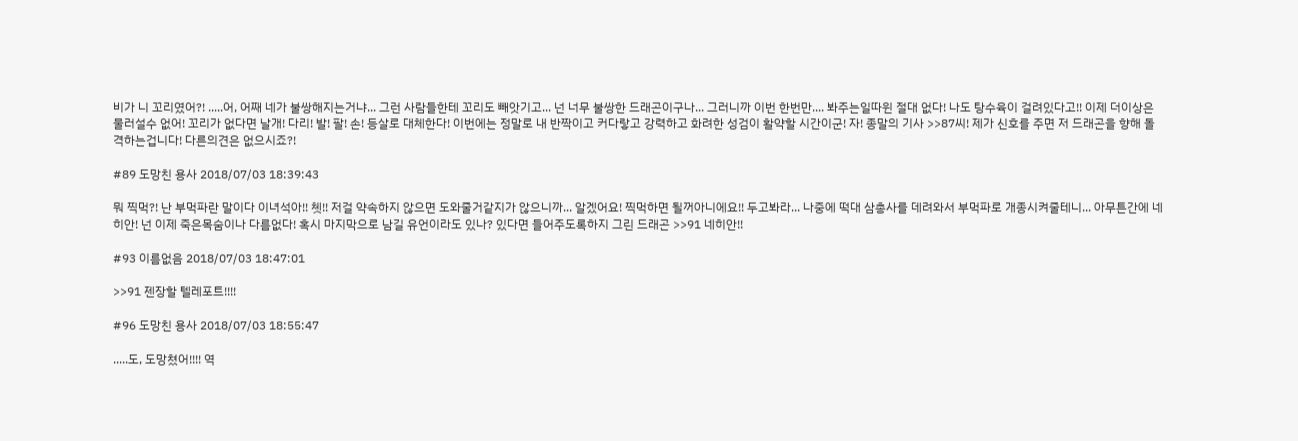비가 니 꼬리였어?! .....어, 어째 네가 불쌍해지는거냐... 그런 사람들한테 꼬리도 빼앗기고... 넌 너무 불쌍한 드래곤이구나... 그러니까 이번 한번만.... 봐주는일따윈 절대 없다! 나도 탕수육이 걸려있다고!! 이제 더이상은 물러설수 없어! 꼬리가 없다면 날개! 다리! 발! 팔! 손! 등살로 대체한다! 이번에는 정말로 내 반짝이고 커다랗고 강력하고 화려한 성검이 활약할 시간이군! 자! 종말의 기사 >>87씨! 제가 신호를 주면 저 드래곤을 향해 돌격하는겁니다! 다른의견은 없으시죠?!

#89 도망친 용사 2018/07/03 18:39:43

뭐 찍먹?! 난 부먹파란 말이다 이녀석아!! 쳇!! 저걸 약속하지 않으면 도와줄거같지가 않으니까... 알겠어요! 찍먹하면 될꺼아니에요!! 두고봐라... 나중에 떡대 삼총사를 데려와서 부먹파로 개종시켜줄테니... 아무튼간에 네히안! 넌 이제 죽은목숨이나 다름없다! 혹시 마지막으로 남길 유언이라도 있나? 있다면 들어주도록하지 그린 드래곤 >>91 네히안!!

#93 이름없음 2018/07/03 18:47:01

>>91 젠장할 텔레포트!!!!

#96 도망친 용사 2018/07/03 18:55:47

.....도, 도망쳤어!!!! 역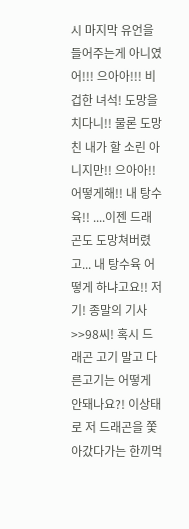시 마지막 유언을 들어주는게 아니였어!!! 으아아!!! 비겁한 녀석! 도망을 치다니!! 물론 도망친 내가 할 소린 아니지만!! 으아아!! 어떻게해!! 내 탕수육!! ....이젠 드래곤도 도망쳐버렸고... 내 탕수육 어떻게 하냐고요!! 저기! 종말의 기사 >>98씨! 혹시 드래곤 고기 말고 다른고기는 어떻게 안돼나요?! 이상태로 저 드래곤을 쫓아갔다가는 한끼먹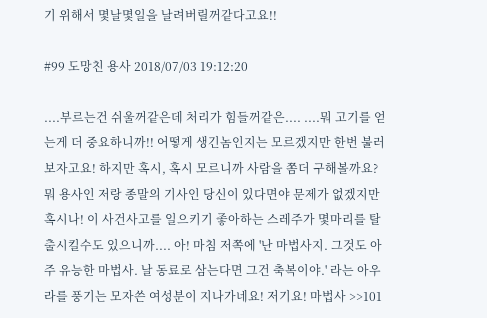기 위해서 몇날몇일을 날려버릴꺼같다고요!!

#99 도망친 용사 2018/07/03 19:12:20

....부르는건 쉬울꺼같은데 처리가 힘들꺼같은.... ....뭐 고기를 얻는게 더 중요하니까!! 어떻게 생긴놈인지는 모르겠지만 한번 불러보자고요! 하지만 혹시, 혹시 모르니까 사람을 쫌더 구해볼까요? 뭐 용사인 저랑 종말의 기사인 당신이 있다면야 문제가 없겠지만 혹시나! 이 사건사고를 일으키기 좋아하는 스레주가 몇마리를 탈출시킬수도 있으니까.... 아! 마침 저쪽에 '난 마법사지. 그것도 아주 유능한 마법사. 날 동료로 삼는다면 그건 축복이야.' 라는 아우라를 풍기는 모자쓴 여성분이 지나가네요! 저기요! 마법사 >>101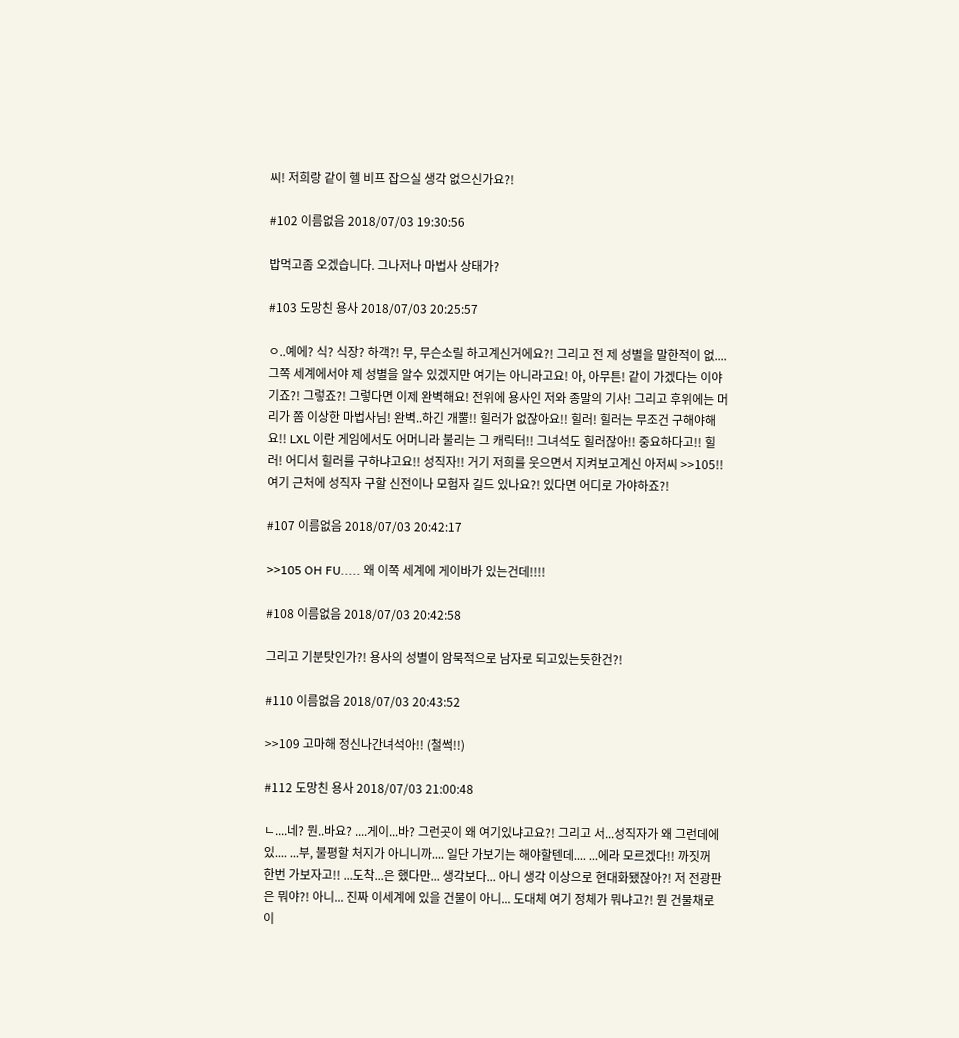씨! 저희랑 같이 헬 비프 잡으실 생각 없으신가요?!

#102 이름없음 2018/07/03 19:30:56

밥먹고좀 오겠습니다. 그나저나 마법사 상태가?

#103 도망친 용사 2018/07/03 20:25:57

ㅇ..예에? 식? 식장? 하객?! 무, 무슨소릴 하고계신거에요?! 그리고 전 제 성별을 말한적이 없.... 그쪽 세계에서야 제 성별을 알수 있겠지만 여기는 아니라고요! 아, 아무튼! 같이 가겠다는 이야기죠?! 그렇죠?! 그렇다면 이제 완벽해요! 전위에 용사인 저와 종말의 기사! 그리고 후위에는 머리가 쫌 이상한 마법사님! 완벽..하긴 개뿔!! 힐러가 없잖아요!! 힐러! 힐러는 무조건 구해야해요!! LXL 이란 게임에서도 어머니라 불리는 그 캐릭터!! 그녀석도 힐러잖아!! 중요하다고!! 힐러! 어디서 힐러를 구하냐고요!! 성직자!! 거기 저희를 웃으면서 지켜보고계신 아저씨 >>105!! 여기 근처에 성직자 구할 신전이나 모험자 길드 있나요?! 있다면 어디로 가야하죠?!

#107 이름없음 2018/07/03 20:42:17

>>105 OH FU..... 왜 이쪽 세계에 게이바가 있는건데!!!!

#108 이름없음 2018/07/03 20:42:58

그리고 기분탓인가?! 용사의 성별이 암묵적으로 남자로 되고있는듯한건?!

#110 이름없음 2018/07/03 20:43:52

>>109 고마해 정신나간녀석아!! (철썩!!)

#112 도망친 용사 2018/07/03 21:00:48

ㄴ....네? 뭔..바요? ....게이...바? 그런곳이 왜 여기있냐고요?! 그리고 서...성직자가 왜 그런데에 있.... ...부, 불평할 처지가 아니니까.... 일단 가보기는 해야할텐데.... ...에라 모르겠다!! 까짓꺼 한번 가보자고!! ...도착...은 했다만... 생각보다... 아니 생각 이상으로 현대화됐잖아?! 저 전광판은 뭐야?! 아니... 진짜 이세계에 있을 건물이 아니... 도대체 여기 정체가 뭐냐고?! 뭔 건물채로 이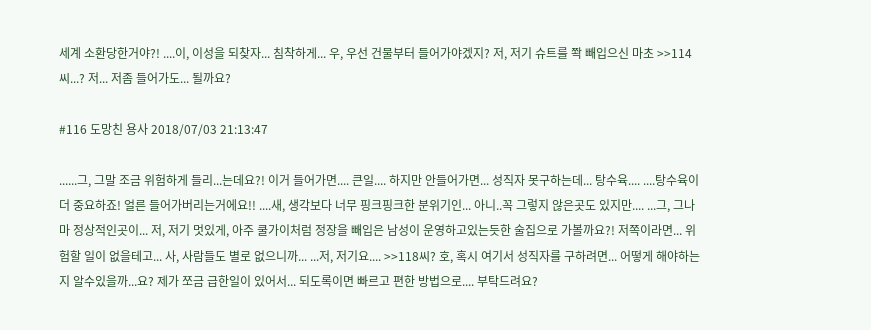세계 소환당한거야?! ....이, 이성을 되찾자... 침착하게... 우, 우선 건물부터 들어가야겠지? 저, 저기 슈트를 쫙 빼입으신 마초 >>114씨...? 저... 저좀 들어가도... 될까요?

#116 도망친 용사 2018/07/03 21:13:47

......그, 그말 조금 위험하게 들리...는데요?! 이거 들어가면.... 큰일.... 하지만 안들어가면... 성직자 못구하는데... 탕수육.... ....탕수육이 더 중요하죠! 얼른 들어가버리는거에요!! ....새, 생각보다 너무 핑크핑크한 분위기인... 아니..꼭 그렇지 않은곳도 있지만.... ...그, 그나마 정상적인곳이... 저, 저기 멋있게, 아주 쿨가이처럼 정장을 빼입은 남성이 운영하고있는듯한 술집으로 가볼까요?! 저쪽이라면... 위험할 일이 없을테고... 사, 사람들도 별로 없으니까... ...저, 저기요.... >>118씨? 호, 혹시 여기서 성직자를 구하려면... 어떻게 해야하는지 알수있을까...요? 제가 쪼금 급한일이 있어서... 되도록이면 빠르고 편한 방법으로.... 부탁드려요?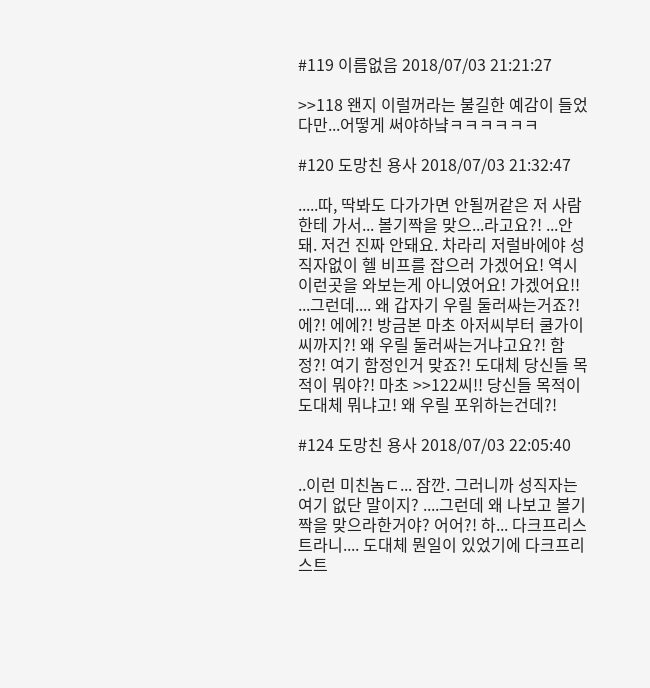#119 이름없음 2018/07/03 21:21:27

>>118 왠지 이럴꺼라는 불길한 예감이 들었다만...어떻게 써야하냨ㅋㅋㅋㅋㅋㅋ

#120 도망친 용사 2018/07/03 21:32:47

.....따, 딱봐도 다가가면 안될꺼같은 저 사람한테 가서... 볼기짝을 맞으...라고요?! ...안돼. 저건 진짜 안돼요. 차라리 저럴바에야 성직자없이 헬 비프를 잡으러 가겠어요! 역시 이런곳을 와보는게 아니였어요! 가겠어요!! ...그런데.... 왜 갑자기 우릴 둘러싸는거죠?! 에?! 에에?! 방금본 마초 아저씨부터 쿨가이씨까지?! 왜 우릴 둘러싸는거냐고요?! 함정?! 여기 함정인거 맞죠?! 도대체 당신들 목적이 뭐야?! 마초 >>122씨!! 당신들 목적이 도대체 뭐냐고! 왜 우릴 포위하는건데?!

#124 도망친 용사 2018/07/03 22:05:40

..이런 미친놈ㄷ... 잠깐. 그러니까 성직자는 여기 없단 말이지? ....그런데 왜 나보고 볼기짝을 맞으라한거야? 어어?! 하... 다크프리스트라니.... 도대체 뭔일이 있었기에 다크프리스트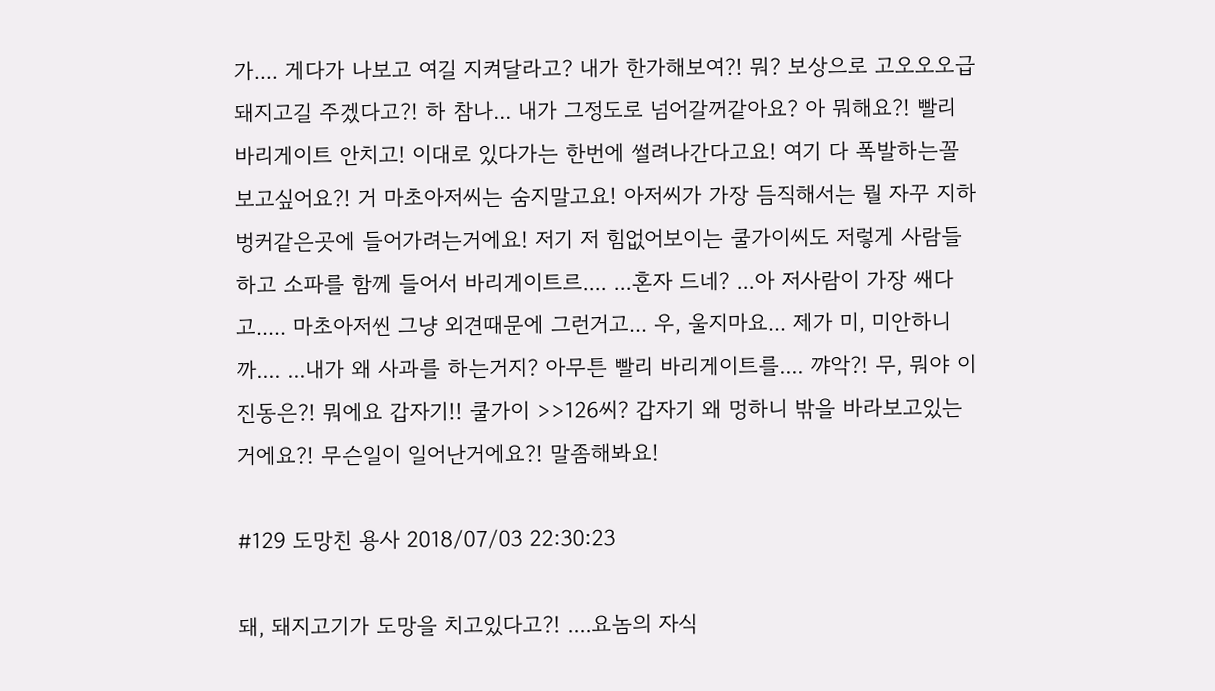가.... 게다가 나보고 여길 지켜달라고? 내가 한가해보여?! 뭐? 보상으로 고오오오급 돼지고길 주겠다고?! 하 참나... 내가 그정도로 넘어갈꺼같아요? 아 뭐해요?! 빨리 바리게이트 안치고! 이대로 있다가는 한번에 썰려나간다고요! 여기 다 폭발하는꼴 보고싶어요?! 거 마초아저씨는 숨지말고요! 아저씨가 가장 듬직해서는 뭘 자꾸 지하벙커같은곳에 들어가려는거에요! 저기 저 힘없어보이는 쿨가이씨도 저렇게 사람들하고 소파를 함께 들어서 바리게이트르.... ...혼자 드네? ...아 저사람이 가장 쌔다고..... 마초아저씬 그냥 외견때문에 그런거고... 우, 울지마요... 제가 미, 미안하니까.... ...내가 왜 사과를 하는거지? 아무튼 빨리 바리게이트를.... 꺄악?! 무, 뭐야 이 진동은?! 뭐에요 갑자기!! 쿨가이 >>126씨? 갑자기 왜 멍하니 밖을 바라보고있는거에요?! 무슨일이 일어난거에요?! 말좀해봐요!

#129 도망친 용사 2018/07/03 22:30:23

돼, 돼지고기가 도망을 치고있다고?! ....요놈의 자식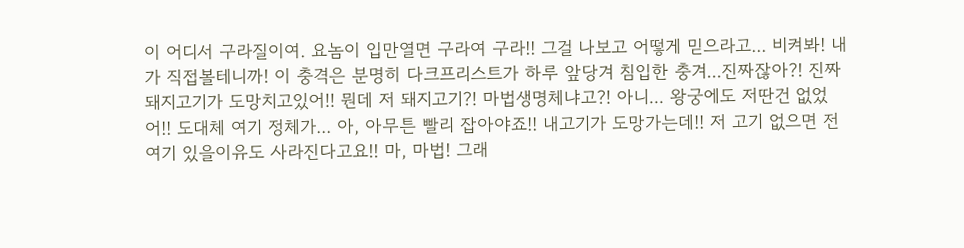이 어디서 구라질이여. 요놈이 입만열면 구라여 구라!! 그걸 나보고 어떻게 믿으라고... 비켜봐! 내가 직접볼테니까! 이 충격은 분명히 다크프리스트가 하루 앞당겨 침입한 충겨...진짜잖아?! 진짜 돼지고기가 도망치고있어!! 뭔데 저 돼지고기?! 마법생명체냐고?! 아니... 왕궁에도 저딴건 없었어!! 도대체 여기 정체가... 아, 아무튼 빨리 잡아야죠!! 내고기가 도망가는데!! 저 고기 없으면 전 여기 있을이유도 사라진다고요!! 마, 마법! 그래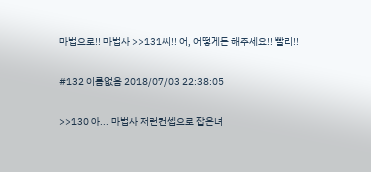마법으로!! 마법사 >>131씨!! 어, 어떻게든 해주세요!! 빨리!!

#132 이름없음 2018/07/03 22:38:05

>>130 아... 마법사 저런컨셉으로 잡은녀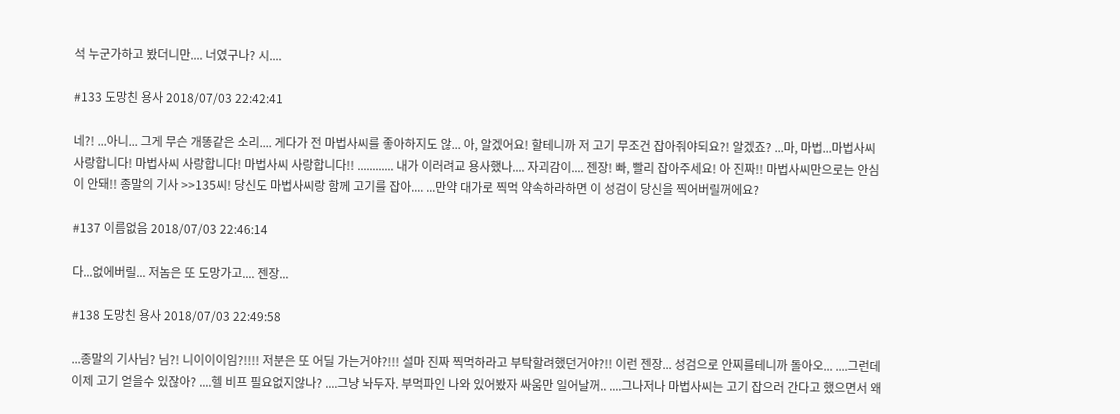석 누군가하고 봤더니만.... 너였구나? 시....

#133 도망친 용사 2018/07/03 22:42:41

네?! ...아니... 그게 무슨 개똥같은 소리.... 게다가 전 마법사씨를 좋아하지도 않... 아, 알겠어요! 할테니까 저 고기 무조건 잡아줘야되요?! 알겠죠? ...마, 마법...마법사씨 사랑합니다! 마법사씨 사랑합니다! 마법사씨 사랑합니다!! ............ 내가 이러려교 용사했나.... 자괴감이.... 젠장! 빠, 빨리 잡아주세요! 아 진짜!! 마법사씨만으로는 안심이 안돼!! 종말의 기사 >>135씨! 당신도 마법사씨랑 함께 고기를 잡아.... ...만약 대가로 찍먹 약속하라하면 이 성검이 당신을 찍어버릴꺼에요?

#137 이름없음 2018/07/03 22:46:14

다...없에버릴... 저놈은 또 도망가고.... 젠장...

#138 도망친 용사 2018/07/03 22:49:58

...종말의 기사님? 님?! 니이이이임?!!!! 저분은 또 어딜 가는거야?!!! 설마 진짜 찍먹하라고 부탁할려했던거야?!! 이런 젠장... 성검으로 안찌를테니까 돌아오... ....그런데 이제 고기 얻을수 있잖아? ....헬 비프 필요없지않나? ....그냥 놔두자. 부먹파인 나와 있어봤자 싸움만 일어날꺼.. ....그나저나 마법사씨는 고기 잡으러 간다고 했으면서 왜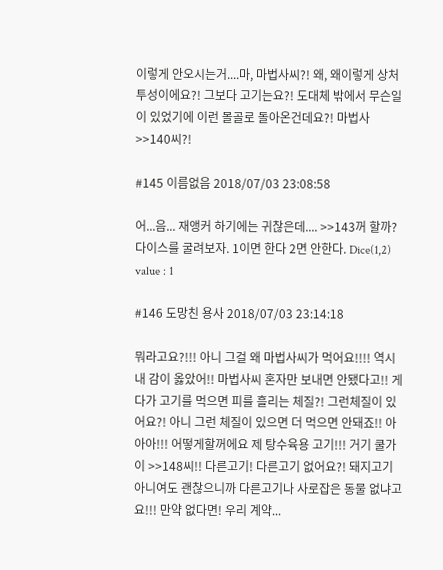이렇게 안오시는거....마, 마법사씨?! 왜, 왜이렇게 상처투성이에요?! 그보다 고기는요?! 도대체 밖에서 무슨일이 있었기에 이런 몰골로 돌아온건데요?! 마법사 >>140씨?!

#145 이름없음 2018/07/03 23:08:58

어...음... 재앵커 하기에는 귀찮은데.... >>143꺼 할까? 다이스를 굴려보자. 1이면 한다 2면 안한다. Dice(1,2) value : 1

#146 도망친 용사 2018/07/03 23:14:18

뭐라고요?!!! 아니 그걸 왜 마법사씨가 먹어요!!!! 역시 내 감이 옳았어!! 마법사씨 혼자만 보내면 안됐다고!! 게다가 고기를 먹으면 피를 흘리는 체질?! 그런체질이 있어요?! 아니 그런 체질이 있으면 더 먹으면 안돼죠!! 아아아!!! 어떻게할꺼에요 제 탕수육용 고기!!! 거기 쿨가이 >>148씨!! 다른고기! 다른고기 없어요?! 돼지고기 아니여도 괜찮으니까 다른고기나 사로잡은 동물 없냐고요!!! 만약 없다면! 우리 계약...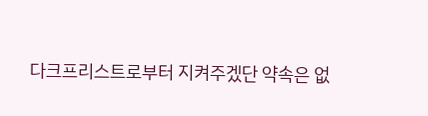다크프리스트로부터 지켜주겠단 약속은 없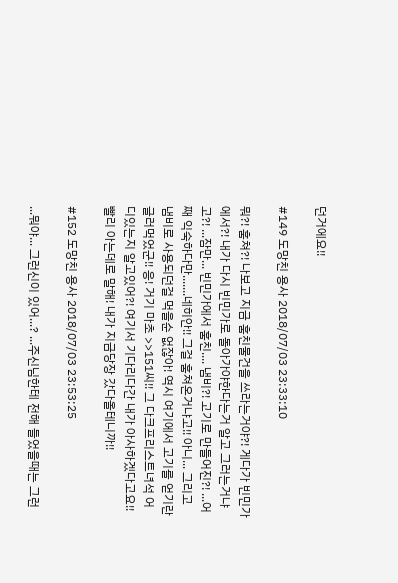던거에요!!

#149 도망친 용사 2018/07/03 23:33:10

뭐?! 훔쳐?! 나보고 지금 훔친물건을 쓰라는거야?! 게다가 빈민가에서?! 내가 다시 빈민가로 돌아가야한다는거 알고 그러는거냐고?! ...잠만... 빈민가에서 훔친.... 냄비?! 고기로 만들어진?! ...어째 익숙하다만.......네히안!! 그걸 훔쳐온거냐고!! 아니... 그리고 냄비로 사용되던걸 먹을순 없잖아! 역시 여기에서 고기를 얻기란 글러먹었군!! 응! 거기 마초 >>151씨!! 그 다크프리스트녀석 어디있는지 알고있어?! 여기서 기다리다간 내가 아사하겠다고요!! 빨리 아는데로 말해! 내가 지금당장 갔다올테니까!!

#152 도망친 용사 2018/07/03 23:53:25

...뭐야... 그런신이 있어...? ...주신님한테 전해 들었을때는 그런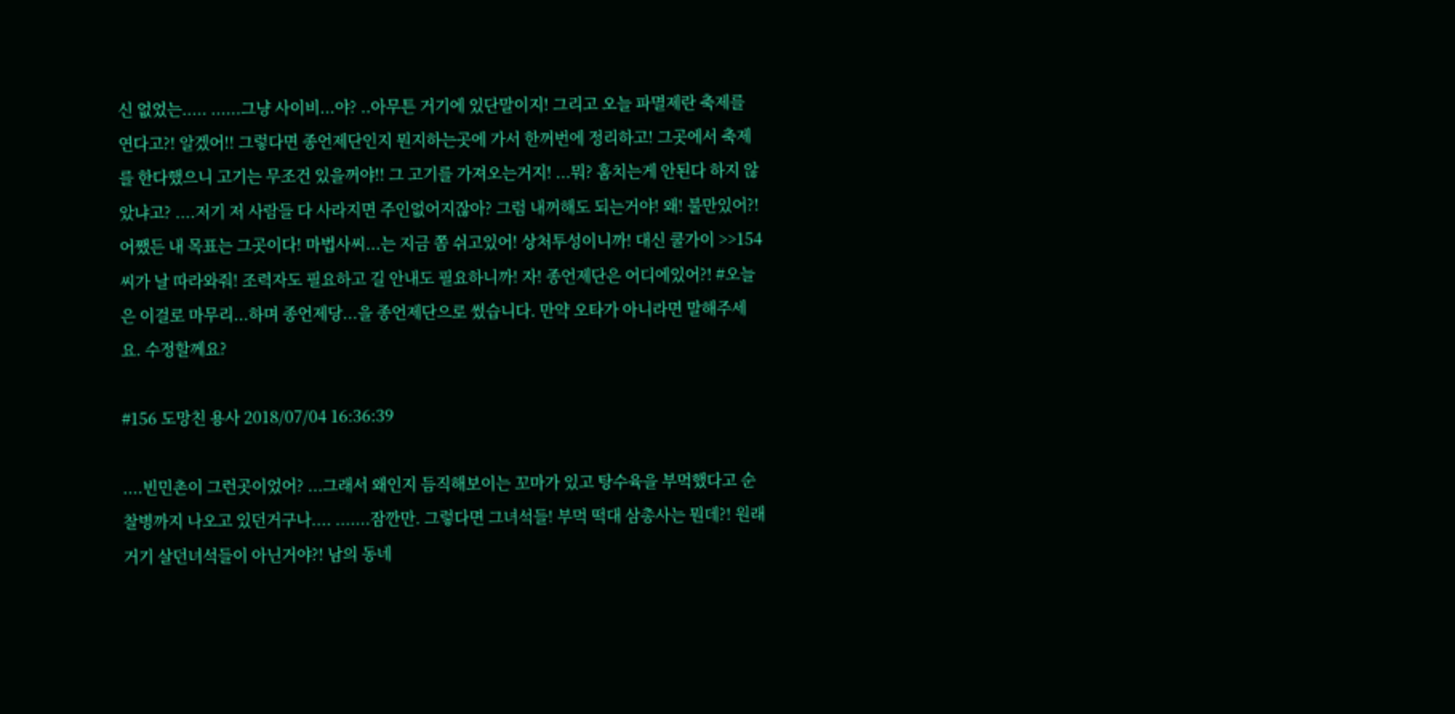신 없었는..... ......그냥 사이비...야? ..아무튼 거기에 있단말이지! 그리고 오늘 파멸제란 축제를 연다고?! 알겠어!! 그렇다면 종언제단인지 뭔지하는곳에 가서 한꺼번에 정리하고! 그곳에서 축제를 한다했으니 고기는 무조건 있을꺼야!! 그 고기를 가져오는거지! ...뭐? 훔치는게 안된다 하지 않았냐고? ....저기 저 사람들 다 사라지면 주인없어지잖아? 그럼 내꺼해도 되는거야! 왜! 불만있어?! 어쨌든 내 목표는 그곳이다! 마법사씨...는 지금 쫌 쉬고있어! 상처투성이니까! 대신 쿨가이 >>154씨가 날 따라와줘! 조력자도 필요하고 길 안내도 필요하니까! 자! 종언제단은 어디에있어?! #오늘은 이걸로 마무리...하며 종언제당...을 종언제단으로 썼습니다. 만약 오타가 아니라면 말해주세요. 수정할께요?

#156 도망친 용사 2018/07/04 16:36:39

....빈민촌이 그런곳이었어? ...그래서 왜인지 듬직해보이는 꼬마가 있고 탕수육을 부먹했다고 순찰병까지 나오고 있던거구나.... .......잠깐만. 그렇다면 그녀석들! 부먹 떡대 삼총사는 뭔데?! 원래 거기 살던녀석들이 아닌거야?! 남의 동네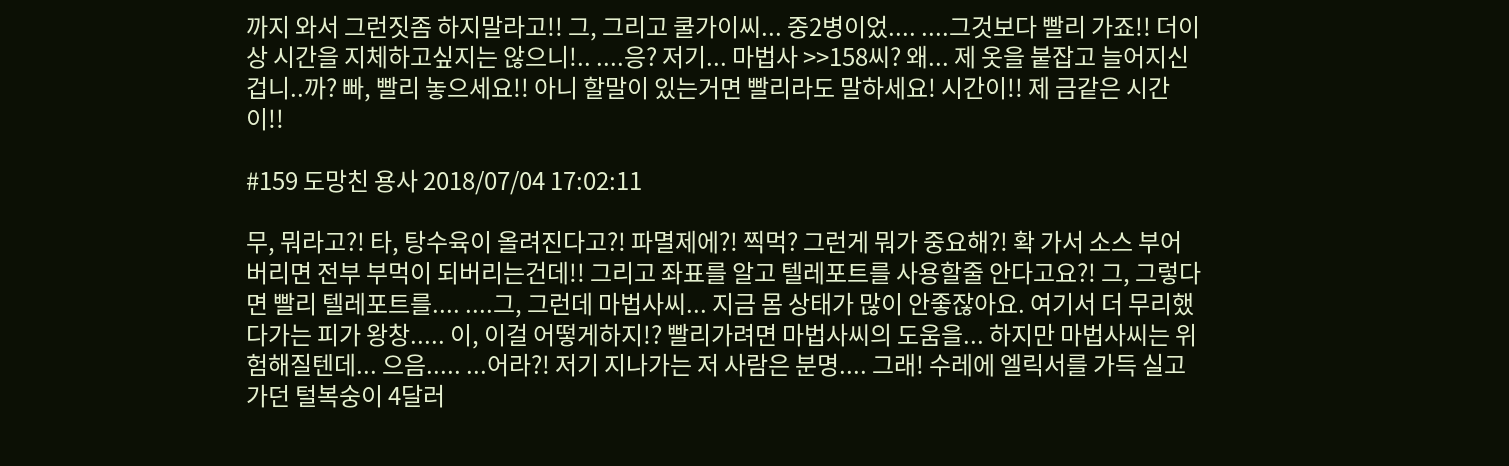까지 와서 그런짓좀 하지말라고!! 그, 그리고 쿨가이씨... 중2병이었.... ....그것보다 빨리 가죠!! 더이상 시간을 지체하고싶지는 않으니!.. ....응? 저기... 마법사 >>158씨? 왜... 제 옷을 붙잡고 늘어지신겁니..까? 빠, 빨리 놓으세요!! 아니 할말이 있는거면 빨리라도 말하세요! 시간이!! 제 금같은 시간이!!

#159 도망친 용사 2018/07/04 17:02:11

무, 뭐라고?! 타, 탕수육이 올려진다고?! 파멸제에?! 찍먹? 그런게 뭐가 중요해?! 확 가서 소스 부어버리면 전부 부먹이 되버리는건데!! 그리고 좌표를 알고 텔레포트를 사용할줄 안다고요?! 그, 그렇다면 빨리 텔레포트를.... ....그, 그런데 마법사씨... 지금 몸 상태가 많이 안좋잖아요. 여기서 더 무리했다가는 피가 왕창..... 이, 이걸 어떻게하지!? 빨리가려면 마법사씨의 도움을... 하지만 마법사씨는 위험해질텐데... 으음..... ...어라?! 저기 지나가는 저 사람은 분명.... 그래! 수레에 엘릭서를 가득 실고가던 털복숭이 4달러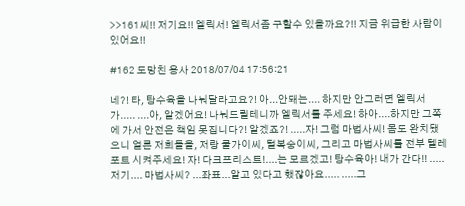>>161씨!! 저기요!! 엘릭서! 엘릭서좀 구할수 있을까요?!! 지금 위급한 사람이 있어요!!

#162 도망친 용사 2018/07/04 17:56:21

네?! 타, 탕수육을 나눠달라고요?! 아...안돼는.... 하지만 안그러면 엘릭서가..... ....아, 알겠어요! 나눠드릴테니까 엘릭서를 주세요! 하아....하지만 그쪽에 가서 안전은 책임 못집니다?! 알겠죠?! .....자! 그럼 마법사씨! 몸도 완치됐으니 얼른 저희들을, 저랑 쿨가이씨, 털복숭이씨, 그리고 마법사씨를 전부 텔레포트 시켜주세요! 자! 다크프리스트!....는 모르겠고! 탕수육아! 내가 간다!! .....저기.... 마법사씨? ...좌표...알고 있다고 했잖아요..... .....그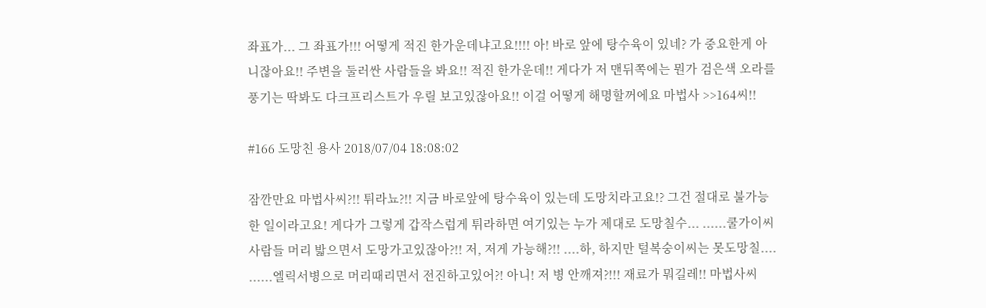좌표가... 그 좌표가!!! 어떻게 적진 한가운데냐고요!!!! 아! 바로 앞에 탕수육이 있네? 가 중요한게 아니잖아요!! 주변을 둘러싼 사람들을 봐요!! 적진 한가운데!! 게다가 저 맨뒤쪽에는 뭔가 검은색 오라를 풍기는 딱봐도 다크프리스트가 우릴 보고있잖아요!! 이걸 어떻게 해명할꺼에요 마법사 >>164씨!!

#166 도망친 용사 2018/07/04 18:08:02

잠깐만요 마법사씨?!! 튀라뇨?!! 지금 바로앞에 탕수육이 있는데 도망치라고요!? 그건 절대로 불가능한 일이라고요! 게다가 그렇게 갑작스럽게 튀라하면 여기있는 누가 제대로 도망칠수... ......쿨가이씨 사람들 머리 밟으면서 도망가고있잖아?!! 저, 저게 가능해?!! ....하, 하지만 털복숭이씨는 못도망칠.... ......엘릭서병으로 머리때리면서 전진하고있어?! 아니! 저 병 안깨져?!!! 재료가 뭐길레!! 마법사씨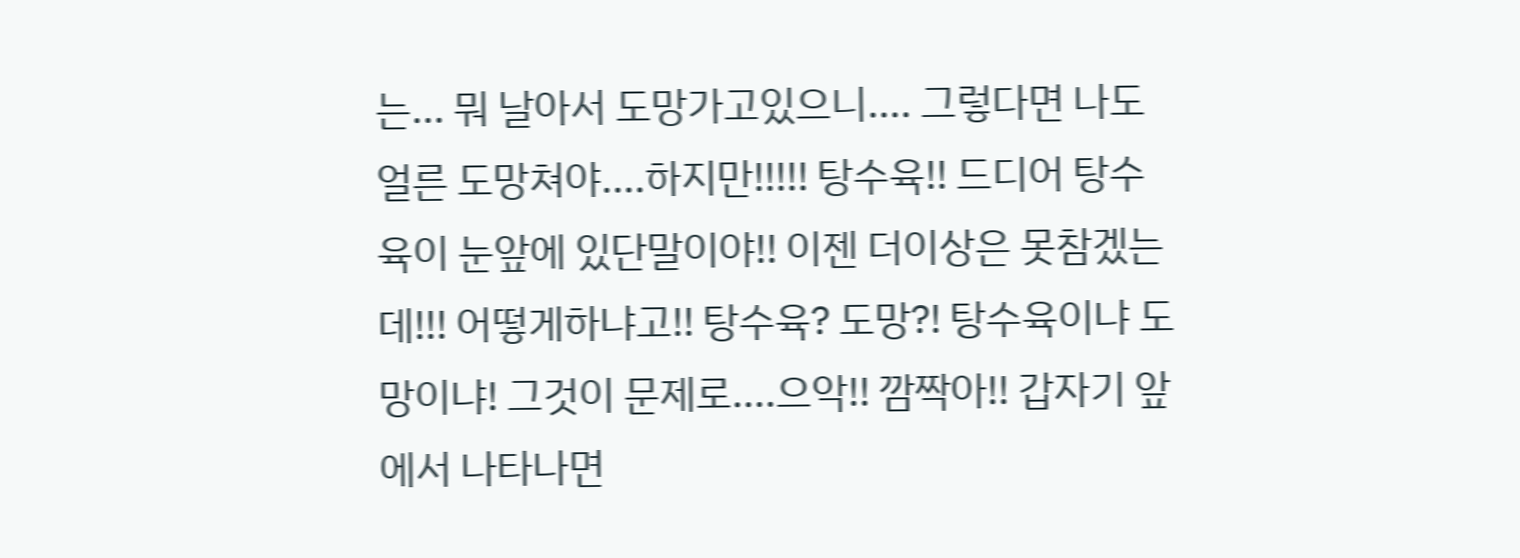는... 뭐 날아서 도망가고있으니.... 그렇다면 나도 얼른 도망쳐야....하지만!!!!! 탕수육!! 드디어 탕수육이 눈앞에 있단말이야!! 이젠 더이상은 못참겠는데!!! 어떻게하냐고!! 탕수육? 도망?! 탕수육이냐 도망이냐! 그것이 문제로....으악!! 깜짝아!! 갑자기 앞에서 나타나면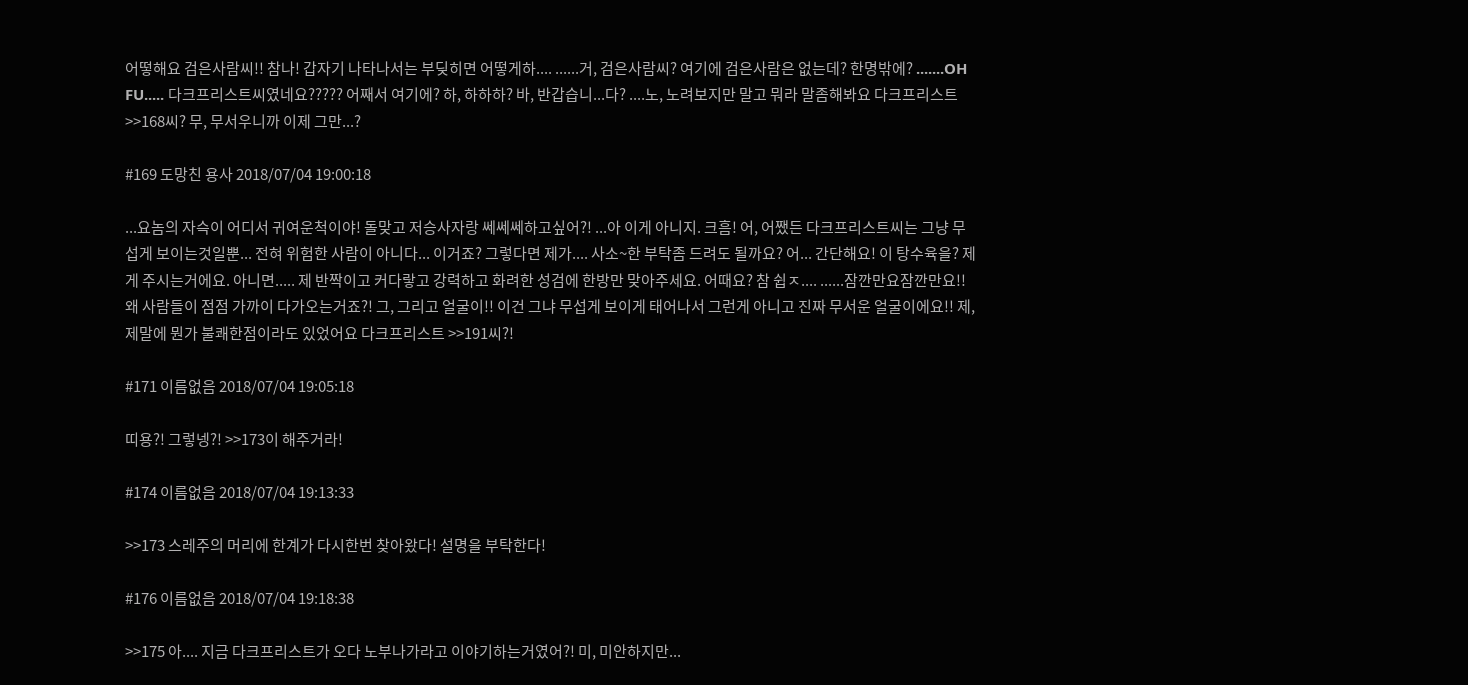어떻해요 검은사람씨!! 참나! 갑자기 나타나서는 부딪히면 어떻게하.... ......거, 검은사람씨? 여기에 검은사람은 없는데? 한명밖에? .......OH FU..... 다크프리스트씨였네요????? 어째서 여기에? 하, 하하하? 바, 반갑습니...다? ....노, 노려보지만 말고 뭐라 말좀해봐요 다크프리스트 >>168씨? 무, 무서우니까 이제 그만...?

#169 도망친 용사 2018/07/04 19:00:18

...요놈의 자슥이 어디서 귀여운척이야! 돌맞고 저승사자랑 쎄쎄쎄하고싶어?! ...아 이게 아니지. 크흠! 어, 어쨌든 다크프리스트씨는 그냥 무섭게 보이는것일뿐... 전혀 위험한 사람이 아니다... 이거죠? 그렇다면 제가.... 사소~한 부탁좀 드려도 될까요? 어... 간단해요! 이 탕수육을? 제게 주시는거에요. 아니면..... 제 반짝이고 커다랗고 강력하고 화려한 성검에 한방만 맞아주세요. 어때요? 참 쉽ㅈ.... ......잠깐만요잠깐만요!! 왜 사람들이 점점 가까이 다가오는거죠?! 그, 그리고 얼굴이!! 이건 그냐 무섭게 보이게 태어나서 그런게 아니고 진짜 무서운 얼굴이에요!! 제, 제말에 뭔가 불쾌한점이라도 있었어요 다크프리스트 >>191씨?!

#171 이름없음 2018/07/04 19:05:18

띠용?! 그렇넹?! >>173이 해주거라!

#174 이름없음 2018/07/04 19:13:33

>>173 스레주의 머리에 한계가 다시한번 찾아왔다! 설명을 부탁한다!

#176 이름없음 2018/07/04 19:18:38

>>175 아.... 지금 다크프리스트가 오다 노부나가라고 이야기하는거였어?! 미, 미안하지만...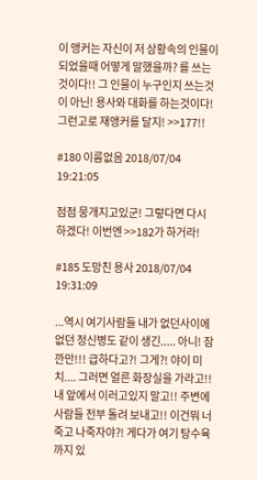이 앵커는 자신이 저 상황속의 인물이 되었을때 어떻게 말했을까? 를 쓰는것이다!! 그 인물이 누구인지 쓰는것이 아닌! 용사와 대화를 하는것이다! 그런고로 재앵커를 달지! >>177!!

#180 이름없음 2018/07/04 19:21:05

점점 뭉개지고있군! 그렇다면 다시 하겠다! 이번엔 >>182가 하거라!

#185 도망친 용사 2018/07/04 19:31:09

...역시 여기사람들 내가 없던사이에 없던 정신병도 같이 생긴..... 아니! 잠깐만!!! 급하다고?! 그게?! 야이 미치.... 그러면 얼른 화장실을 가라고!! 내 앞에서 이러고있지 말고!! 주변에 사람들 전부 돌려 보내고!! 이건뭐 너죽고 나죽자야?! 게다가 여기 탕수육까지 있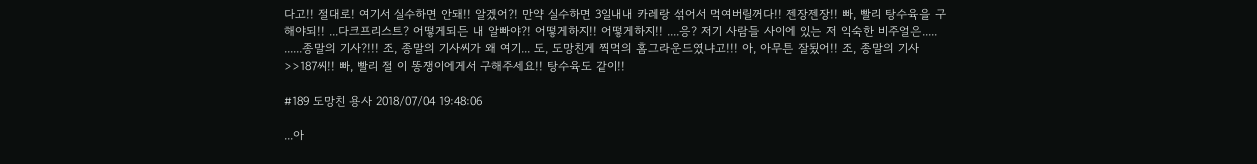다고!! 절대로! 여기서 실수하면 안돼!! 알겠어?! 만약 실수하면 3일내내 카레랑 섞어서 먹여버릴꺼다!! 젠장젠장!! 빠, 빨리 탕수육을 구해야되!! ...다크프리스트? 어떻게되든 내 알빠야?! 어떻게하지!! 어떻게하지!! ....응? 저기 사람들 사이에 있는 저 익숙한 비주얼은..... ......종말의 기사?!!! 조, 종말의 기사씨가 왜 여기... 도, 도망친게 찍먹의 홈그라운드였냐고!!! 아, 아무튼 잘됬어!! 조, 종말의 기사 >>187씨!! 빠, 빨리 절 이 똥쟁이에게서 구해주세요!! 탕수육도 같이!!

#189 도망친 용사 2018/07/04 19:48:06

...아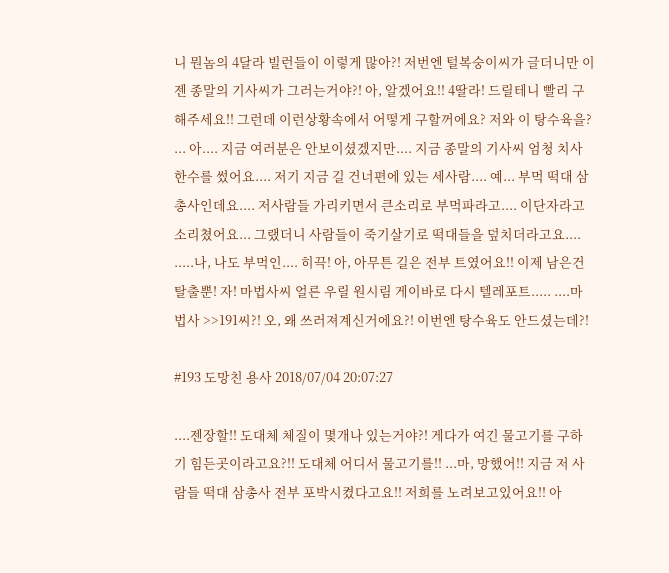니 뭔놈의 4달라 빌런들이 이렇게 많아?! 저번엔 털복숭이씨가 글더니만 이젠 종말의 기사씨가 그러는거야?! 아, 알겠어요!! 4딸라! 드릴테니 빨리 구해주세요!! 그런데 이런상황속에서 어떻게 구할꺼에요? 저와 이 탕수육을? ... 아.... 지금 여러분은 안보이셨겠지만.... 지금 종말의 기사씨 엄청 치사한수를 썼어요.... 저기 지금 길 건너편에 있는 세사람.... 예... 부먹 떡대 삼총사인데요.... 저사람들 가리키면서 큰소리로 부먹파라고.... 이단자라고 소리쳤어요... 그랬더니 사람들이 죽기살기로 떡대들을 덮치더라고요.... .....나, 나도 부먹인.... 히끅! 아, 아무튼 길은 전부 트였어요!! 이제 남은건 탈출뿐! 자! 마법사씨 얼른 우릴 원시림 게이바로 다시 텔레포트..... ....마법사 >>191씨?! 오, 왜 쓰러져계신거에요?! 이번엔 탕수육도 안드셨는데?!

#193 도망친 용사 2018/07/04 20:07:27

....젠장할!! 도대체 체질이 몇개나 있는거야?! 게다가 여긴 물고기를 구하기 힘든곳이라고요?!! 도대체 어디서 물고기를!! ...마, 망했어!! 지금 저 사람들 떡대 삼총사 전부 포박시켰다고요!! 저희를 노려보고있어요!! 아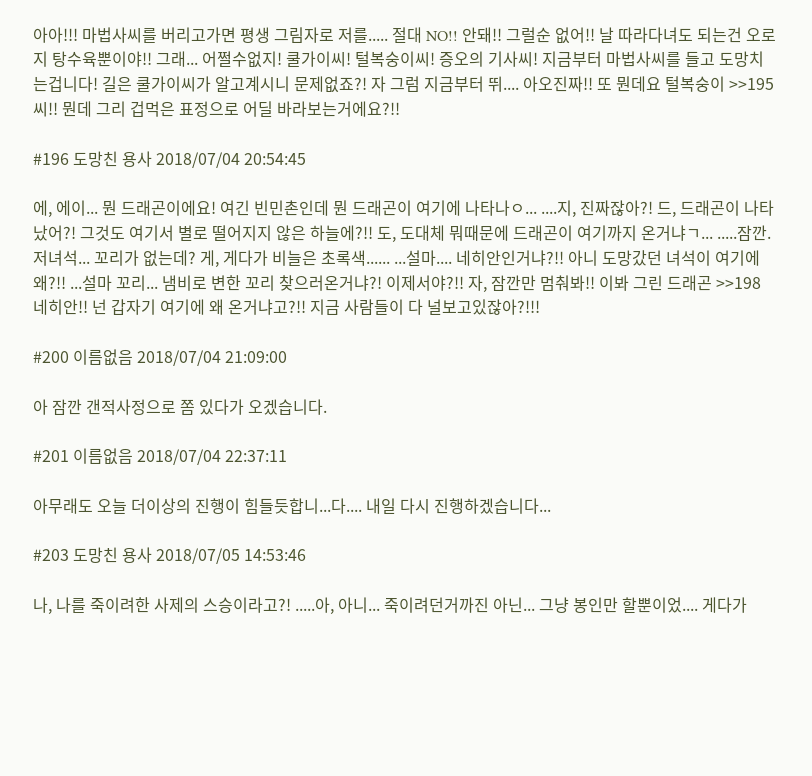아아!!! 마법사씨를 버리고가면 평생 그림자로 저를..... 절대 NO!! 안돼!! 그럴순 없어!! 날 따라다녀도 되는건 오로지 탕수육뿐이야!! 그래... 어쩔수없지! 쿨가이씨! 털복숭이씨! 증오의 기사씨! 지금부터 마법사씨를 들고 도망치는겁니다! 길은 쿨가이씨가 알고계시니 문제없죠?! 자 그럼 지금부터 뛰.... 아오진짜!! 또 뭔데요 털복숭이 >>195씨!! 뭔데 그리 겁먹은 표정으로 어딜 바라보는거에요?!!

#196 도망친 용사 2018/07/04 20:54:45

에, 에이... 뭔 드래곤이에요! 여긴 빈민촌인데 뭔 드래곤이 여기에 나타나ㅇ... ....지, 진짜잖아?! 드, 드래곤이 나타났어?! 그것도 여기서 별로 떨어지지 않은 하늘에?!! 도, 도대체 뭐때문에 드래곤이 여기까지 온거냐ㄱ... .....잠깐. 저녀석... 꼬리가 없는데? 게, 게다가 비늘은 초록색...... ...설마.... 네히안인거냐?!! 아니 도망갔던 녀석이 여기에 왜?!! ...설마 꼬리... 냄비로 변한 꼬리 찾으러온거냐?! 이제서야?!! 자, 잠깐만 멈춰봐!! 이봐 그린 드래곤 >>198 네히안!! 넌 갑자기 여기에 왜 온거냐고?!! 지금 사람들이 다 널보고있잖아?!!!

#200 이름없음 2018/07/04 21:09:00

아 잠깐 갠적사정으로 쫌 있다가 오겠습니다.

#201 이름없음 2018/07/04 22:37:11

아무래도 오늘 더이상의 진행이 힘들듯합니...다.... 내일 다시 진행하겠습니다...

#203 도망친 용사 2018/07/05 14:53:46

나, 나를 죽이려한 사제의 스승이라고?! .....아, 아니... 죽이려던거까진 아닌... 그냥 봉인만 할뿐이었.... 게다가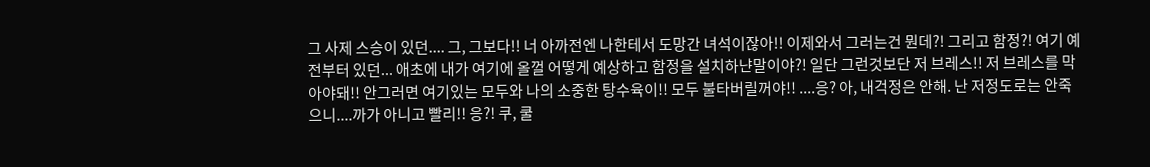그 사제 스승이 있던.... 그, 그보다!! 너 아까전엔 나한테서 도망간 녀석이잖아!! 이제와서 그러는건 뭔데?! 그리고 함정?! 여기 예전부터 있던... 애초에 내가 여기에 올껄 어떻게 예상하고 함정을 설치하냔말이야?! 일단 그런것보단 저 브레스!! 저 브레스를 막아야돼!! 안그러면 여기있는 모두와 나의 소중한 탕수육이!! 모두 불타버릴꺼야!! ....응? 아, 내걱정은 안해. 난 저정도로는 안죽으니....까가 아니고 빨리!! 응?! 쿠, 쿨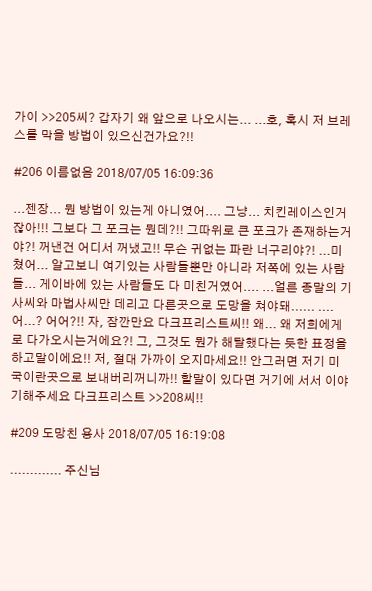가이 >>205씨? 갑자기 왜 앞으로 나오시는... ...호, 혹시 저 브레스를 막을 방법이 있으신건가요?!!

#206 이름없음 2018/07/05 16:09:36

...젠장... 뭔 방법이 있는게 아니였어.... 그냥... 치킨레이스인거잖아!!! 그보다 그 포크는 뭔데?!! 그따위로 큰 포크가 존재하는거야?! 꺼낸건 어디서 꺼냈고!! 무슨 귀없는 파란 너구리야?! ...미쳤어... 알고보니 여기있는 사람들뿐만 아니라 저쪽에 있는 사람들... 게이바에 있는 사람들도 다 미친거였어.... ...얼른 종말의 기사씨와 마법사씨만 데리고 다른곳으로 도망을 쳐야돼...... ....어...? 어어?!! 자, 잠깐만요 다크프리스트씨!! 왜... 왜 저희에게로 다가오시는거에요?! 그, 그것도 뭔가 해탈했다는 듯한 표정을 하고말이에요!! 저, 절대 가까이 오지마세요!! 안그러면 저기 미국이란곳으로 보내버리꺼니까!! 할말이 있다면 거기에 서서 이야기해주세요 다크프리스트 >>208씨!!

#209 도망친 용사 2018/07/05 16:19:08

............. 주신님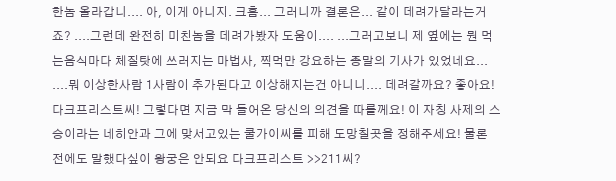한놈 올라갑니.... 아, 이게 아니지. 크흠... 그러니까 결론은... 같이 데려가달라는거죠? ....그런데 완전히 미친놈을 데려가봤자 도움이.... ...그러고보니 제 옆에는 뭔 먹는음식마다 체질탓에 쓰러지는 마법사, 찍먹만 강요하는 종말의 기사가 있었네요... ....뭐 이상한사람 1사람이 추가된다고 이상해지는건 아니니.... 데려갈까요? 좋아요! 다크프리스트씨! 그렇다면 지금 막 들어온 당신의 의견을 따를께요! 이 자칭 사제의 스승이라는 네히안과 그에 맞서고있는 쿨가이씨를 피해 도망칠곳을 정해주세요! 물론 전에도 말했다싶이 왕궁은 안되요 다크프리스트 >>211씨?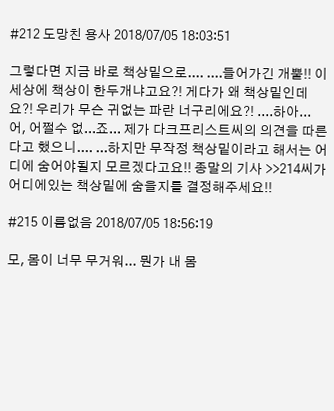#212 도망친 용사 2018/07/05 18:03:51

그렇다면 지금 바로 책상밑으로.... ....들어가긴 개뿔!! 이세상에 책상이 한두개냐고요?! 게다가 왜 책상밑인데요?! 우리가 무슨 귀없는 파란 너구리에요?! ....하아... 어, 어쩔수 없...죠... 제가 다크프리스트씨의 의견을 따른다고 했으니.... ...하지만 무작정 책상밑이라고 해서는 어디에 숨어야될지 모르겠다고요!! 종말의 기사 >>214씨가 어디에있는 책상밑에 숨을지를 결정해주세요!!

#215 이름없음 2018/07/05 18:56:19

모, 몸이 너무 무거워... 뭔가 내 몸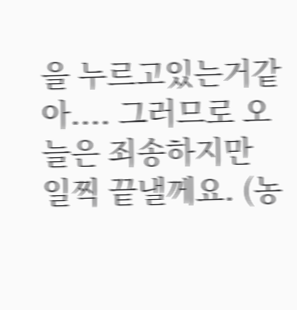을 누르고있는거같아.... 그러므로 오늘은 죄송하지만 일찍 끝낼께요. (농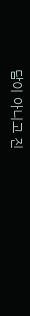담이 아니고 진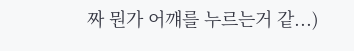짜 뭔가 어꺠를 누르는거 같...)